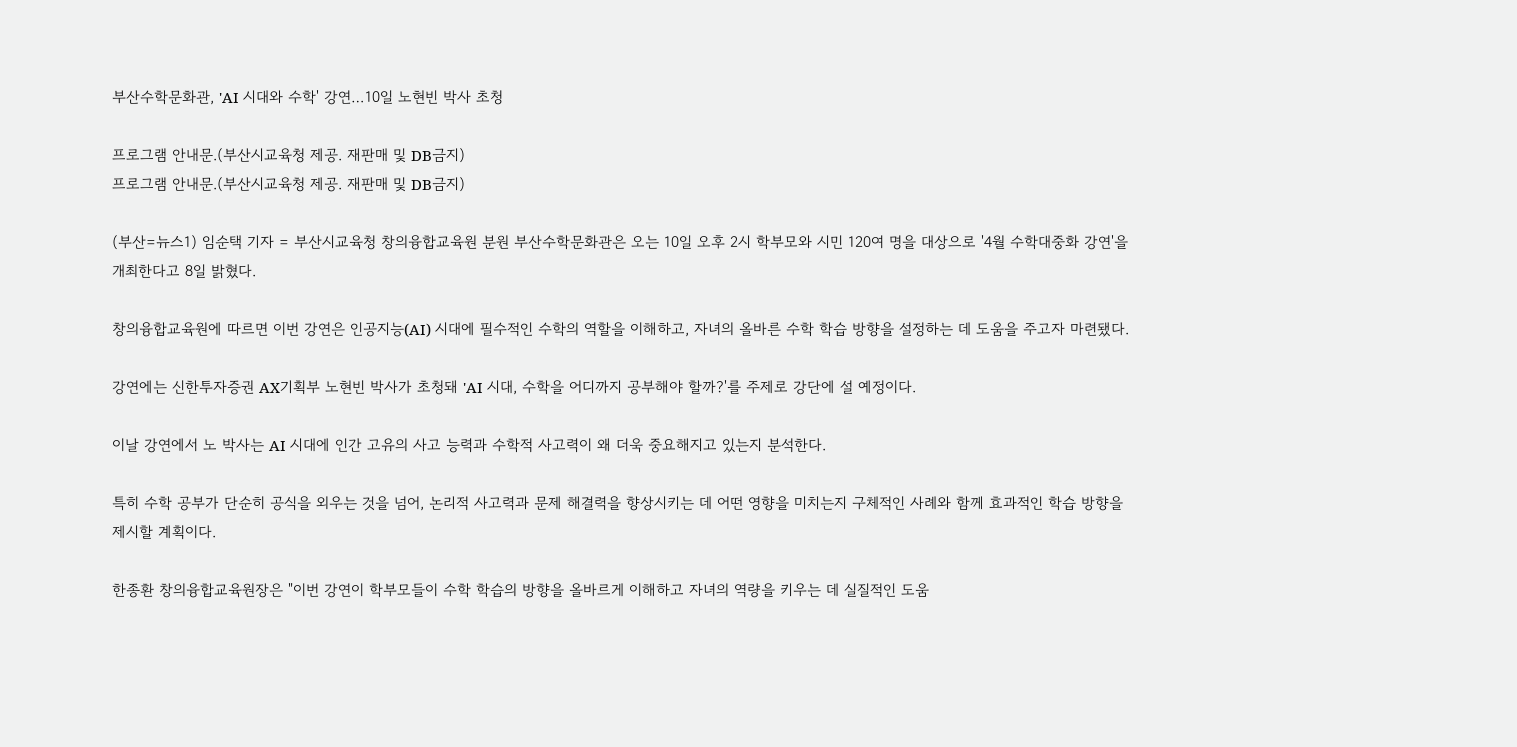부산수학문화관, 'AI 시대와 수학' 강연…10일 노현빈 박사 초청

프로그램 안내문.(부산시교육청 제공. 재판매 및 DB금지)
프로그램 안내문.(부산시교육청 제공. 재판매 및 DB금지)

(부산=뉴스1) 임순택 기자 = 부산시교육청 창의융합교육원 분원 부산수학문화관은 오는 10일 오후 2시 학부모와 시민 120여 명을 대상으로 '4월 수학대중화 강연'을 개최한다고 8일 밝혔다.

창의융합교육원에 따르면 이번 강연은 인공지능(AI) 시대에 필수적인 수학의 역할을 이해하고, 자녀의 올바른 수학 학습 방향을 설정하는 데 도움을 주고자 마련됐다.

강연에는 신한투자증권 AX기획부 노현빈 박사가 초청돼 'AI 시대, 수학을 어디까지 공부해야 할까?'를 주제로 강단에 설 예정이다.

이날 강연에서 노 박사는 AI 시대에 인간 고유의 사고 능력과 수학적 사고력이 왜 더욱 중요해지고 있는지 분석한다.

특히 수학 공부가 단순히 공식을 외우는 것을 넘어, 논리적 사고력과 문제 해결력을 향상시키는 데 어떤 영향을 미치는지 구체적인 사례와 함께 효과적인 학습 방향을 제시할 계획이다.

한종환 창의융합교육원장은 "이번 강연이 학부모들이 수학 학습의 방향을 올바르게 이해하고 자녀의 역량을 키우는 데 실질적인 도움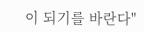이 되기를 바란다"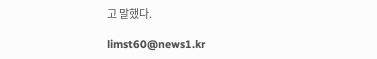고 말했다.

limst60@news1.kr